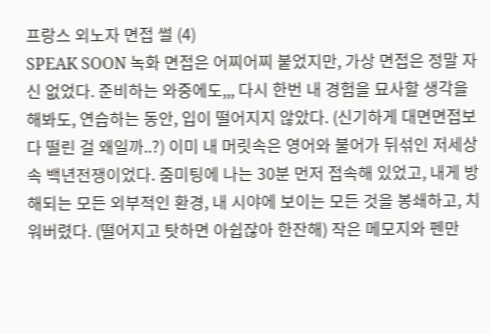프랑스 외노자 면접 썰 (4)
SPEAK SOON 녹화 면접은 어찌어찌 붙었지만, 가상 면접은 정말 자신 없었다. 준비하는 와중에도,,, 다시 한번 내 경험을 묘사할 생각을 해봐도, 연습하는 동안, 입이 떨어지지 않았다. (신기하게 대면면접보다 떨린 걸 왜일까..?) 이미 내 머릿속은 영어와 불어가 뒤섞인 저세상 속 백년전쟁이었다. 줌미팅에 나는 30분 먼저 접속해 있었고, 내게 방해되는 모든 외부적인 환경, 내 시야에 보이는 모든 것을 봉쇄하고, 치워버렸다. (떨어지고 탓하면 아쉽잖아 한잔해) 작은 메모지와 펜만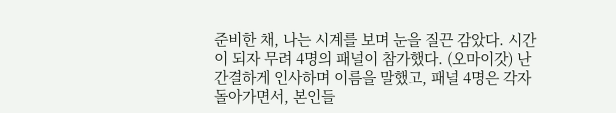준비한 채, 나는 시계를 보며 눈을 질끈 감았다. 시간이 되자 무려 4명의 패널이 참가했다. (오마이갓) 난 간결하게 인사하며 이름을 말했고, 패널 4명은 각자 돌아가면서, 본인들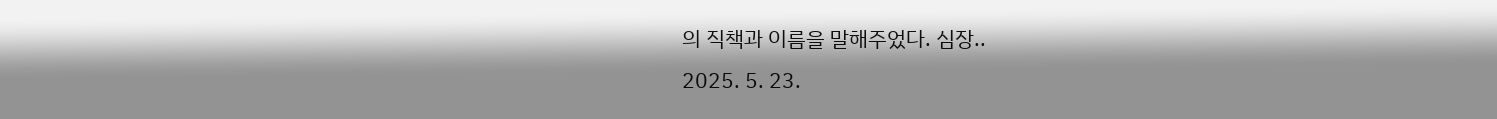의 직책과 이름을 말해주었다. 심장..
2025. 5. 23.